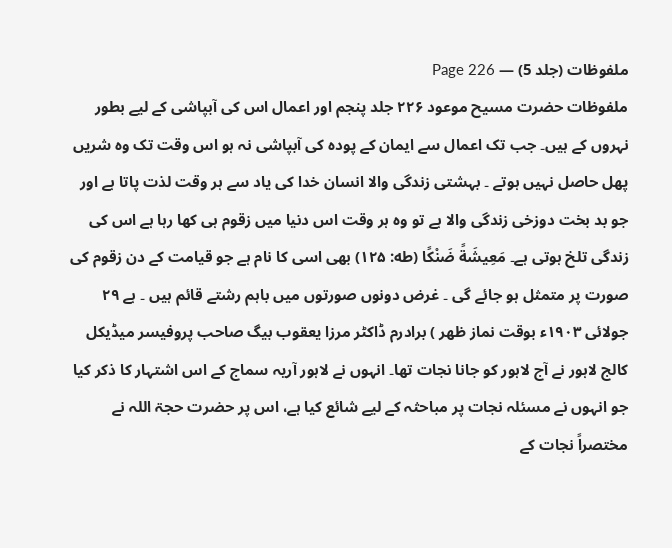ملفوظات (جلد 5) — Page 226
ملفوظات حضرت مسیح موعود ۲۲۶ جلد پنجم اور اعمال اس کی آبپاشی کے لیے بطور نہروں کے ہیں۔ جب تک اعمال سے ایمان کے پودہ کی آبپاشی نہ ہو اس وقت تک وہ شریں پھل حاصل نہیں ہوتے ۔ بہشتی زندگی والا انسان خدا کی یاد سے ہر وقت لذت پاتا ہے اور جو بد بخت دوزخی زندگی والا ہے تو وہ ہر وقت اس دنیا میں زقوم ہی کھا رہا ہے اس کی زندگی تلخ ہوتی ہے۔ مَعِيشَةً ضَنْكًا (طه: ۱۲۵) بھی اسی کا نام ہے جو قیامت کے دن زقوم کی صورت پر متمثل ہو جائے گی ۔ غرض دونوں صورتوں میں باہم رشتے قائم ہیں ۔ ہے ۲۹ جولائی ۱۹۰۳ء بوقت نماز ظهر ) برادرم ڈاکٹر مرزا یعقوب بیگ صاحب پروفیسر میڈیکل کالج لاہور نے آج لاہور کو جانا نجات تھا۔ انہوں نے لاہور آریہ سماج کے اس اشتہار کا ذکر کیا جو انہوں نے مسئلہ نجات پر مباحثہ کے لیے شائع کیا ہے، اس پر حضرت حجۃ اللہ نے مختصراً نجات کے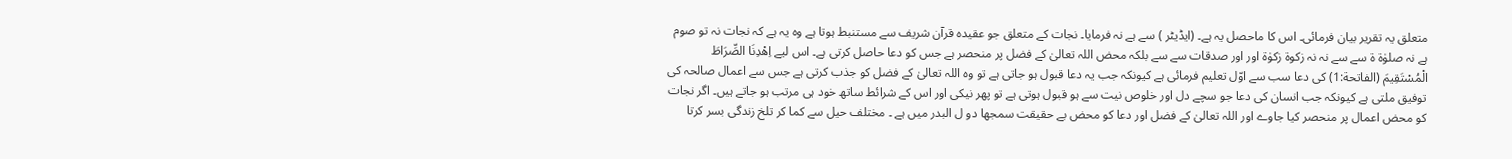متعلق یہ تقریر بیان فرمائی۔ اس کا ماحصل یہ ہے۔ (ایڈیٹر ) سے ہے نہ فرمایا۔ نجات کے متعلق جو عقیدہ قرآن شریف سے مستنبط ہوتا ہے وہ یہ ہے کہ نجات نہ تو صوم ہے نہ صلوٰۃ ة سے سے نہ نہ زکوۃ زکوٰۃ اور اور صدقات سے سے بلکہ محض اللہ تعالیٰ کے فضل پر منحصر ہے جس کو دعا حاصل کرتی ہے۔ اس لیے اِهْدِنَا الصِّرَاطَ الْمُسْتَقِيمَ (الفاتحة:1) کی دعا سب سے اوّل تعلیم فرمائی ہے کیونکہ جب یہ دعا قبول ہو جاتی ہے تو وہ اللہ تعالیٰ کے فضل کو جذب کرتی ہے جس سے اعمال صالحہ کی توفیق ملتی ہے کیونکہ جب انسان کی دعا جو سچے دل اور خلوص نیت سے ہو قبول ہوتی ہے تو پھر نیکی اور اس کے شرائط ساتھ خود ہی مرتب ہو جاتے ہیں۔ اگر نجات کو محض اعمال پر منحصر کیا جاوے اور اللہ تعالیٰ کے فضل اور دعا کو محض بے حقیقت سمجھا دو ل البدر میں ہے ۔ مختلف حیل سے کما کر تلخ زندگی بسر کرتا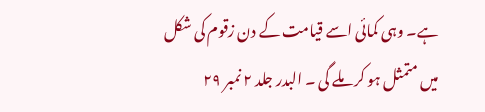ہے۔ وہی کمائی اسے قیامت کے دن زقوم کی شکل میں متمثل ہو کر ملے گی ۔ البدر جلد ۲ نمبر ۲۹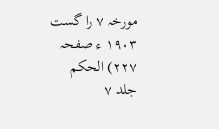مورخہ ۷ را گست ۱۹۰۳ ء صفحہ ۲۲۷) الحکم جلد ۷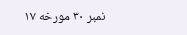نمبر ۳۰ مورخه ۱۷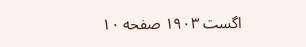اگست ۱۹۰۳ صفحه ۱۰